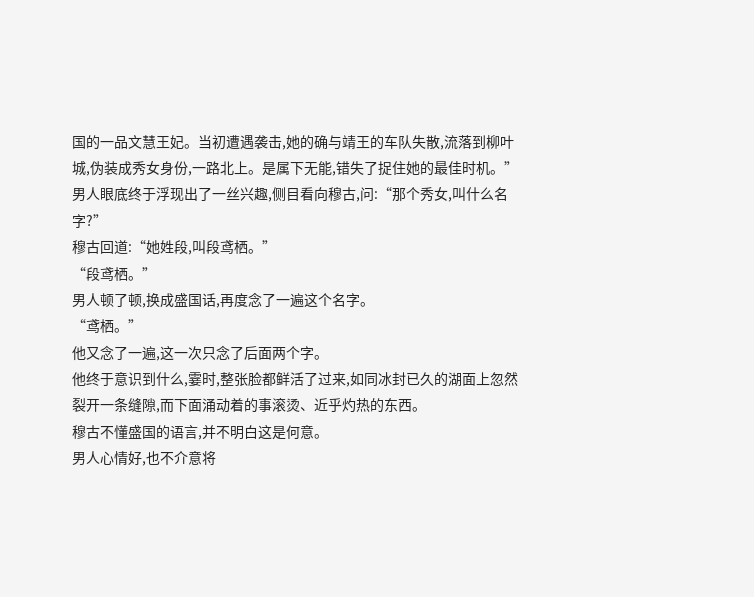国的一品文慧王妃。当初遭遇袭击,她的确与靖王的车队失散,流落到柳叶城,伪装成秀女身份,一路北上。是属下无能,错失了捉住她的最佳时机。”
男人眼底终于浮现出了一丝兴趣,侧目看向穆古,问:“那个秀女,叫什么名字?”
穆古回道:“她姓段,叫段鸢栖。”
“段鸢栖。”
男人顿了顿,换成盛国话,再度念了一遍这个名字。
“鸢栖。”
他又念了一遍,这一次只念了后面两个字。
他终于意识到什么,霎时,整张脸都鲜活了过来,如同冰封已久的湖面上忽然裂开一条缝隙,而下面涌动着的事滚烫、近乎灼热的东西。
穆古不懂盛国的语言,并不明白这是何意。
男人心情好,也不介意将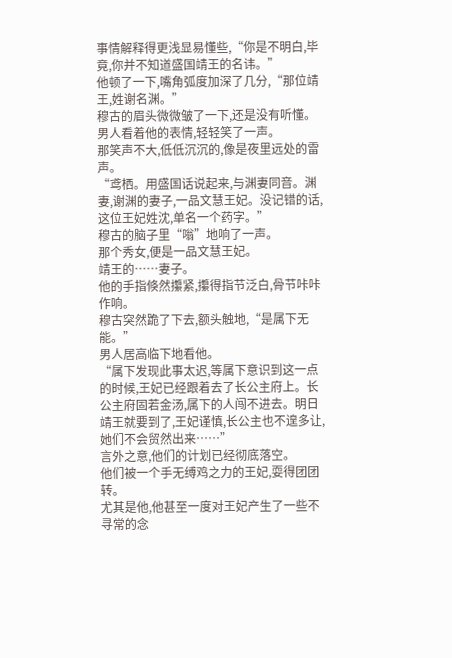事情解释得更浅显易懂些,“你是不明白,毕竟,你并不知道盛国靖王的名讳。”
他顿了一下,嘴角弧度加深了几分,“那位靖王,姓谢名渊。”
穆古的眉头微微皱了一下,还是没有听懂。
男人看着他的表情,轻轻笑了一声。
那笑声不大,低低沉沉的,像是夜里远处的雷声。
“鸢栖。用盛国话说起来,与渊妻同音。渊妻,谢渊的妻子,一品文慧王妃。没记错的话,这位王妃姓沈,单名一个药字。”
穆古的脑子里“嗡”地响了一声。
那个秀女,便是一品文慧王妃。
靖王的……妻子。
他的手指倏然攥紧,攥得指节泛白,骨节咔咔作响。
穆古突然跪了下去,额头触地,“是属下无能。”
男人居高临下地看他。
“属下发现此事太迟,等属下意识到这一点的时候,王妃已经跟着去了长公主府上。长公主府固若金汤,属下的人闯不进去。明日靖王就要到了,王妃谨慎,长公主也不遑多让,她们不会贸然出来……”
言外之意,他们的计划已经彻底落空。
他们被一个手无缚鸡之力的王妃,耍得团团转。
尤其是他,他甚至一度对王妃产生了一些不寻常的念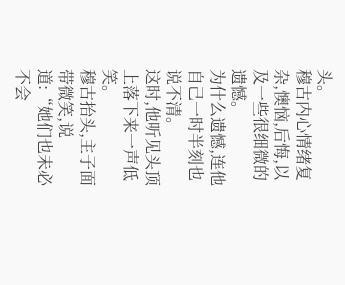头。
穆古内心情绪复杂,懊恼,后悔,以及一些很细微的遗憾。
为什么遗憾,连他自己一时半刻也说不清。
这时,他听见头顶上落下来一声低笑。
穆古抬头,主子面带微笑,说道:“她们也未必不会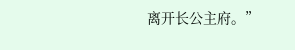离开长公主府。”